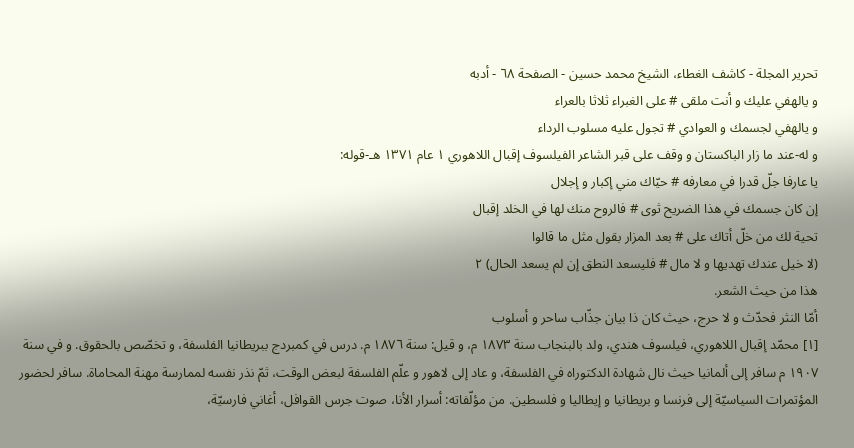تحرير المجلة - كاشف الغطاء، الشيخ محمد حسين - الصفحة ٦٨ - أدبه
و يالهفي عليك و أنت ملقى # على الغبراء ثلاثا بالعراء
و يالهفي لجسمك و العوادي # تجول عليه مسلوب الرداء
و له-عند ما زار الباكستان و وقف على قبر الشاعر الفيلسوف إقبال اللاهوري ١ عام ١٣٧١ هـ-قوله:
يا عارفا جلّ قدرا في معارفه # حيّاك مني إكبار و إجلال
إن كان جسمك في هذا الضريح ثوى # فالروح منك لها في الخلد إقبال
تحية لك من خلّ أتاك على # بعد المزار بقول مثل ما قالوا
(لا خيل عندك تهديها و لا مال # فليسعد النطق إن لم يسعد الحال) ٢
هذا من حيث الشعر.
أمّا النثر فحدّث و لا حرج، حيث كان ذا بيان جذّاب ساحر و أسلوب
[١] محمّد إقبال اللاهوري، فيلسوف هندي، ولد بالبنجاب سنة ١٨٧٣ م، و قيل: سنة ١٨٧٦ م. درس في كمبردج ببريطانيا الفلسفة، و تخصّص بالحقوق. و في سنة ١٩٠٧ م سافر إلى ألمانيا حيث نال شهادة الدكتوراه في الفلسفة، و عاد إلى لاهور و علّم الفلسفة لبعض الوقت، ثمّ نذر نفسه لممارسة مهنة المحاماة. سافر لحضور المؤتمرات السياسيّة إلى فرنسا و بريطانيا و إيطاليا و فلسطين. من مؤلّفاته: أسرار الأنا، صوت جرس القوافل، أغاني فارسيّة،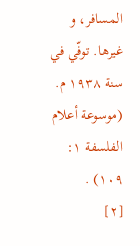المسافر، و غيرها. توفّي في سنة ١٩٣٨ م. (موسوعة أعلام الفلسفة ١: ١٠٩) .
[٢]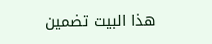هذا البيت تضمين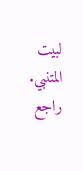لبيت المتنبي. راجع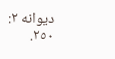ديوانه ٢: ٢٥٠.